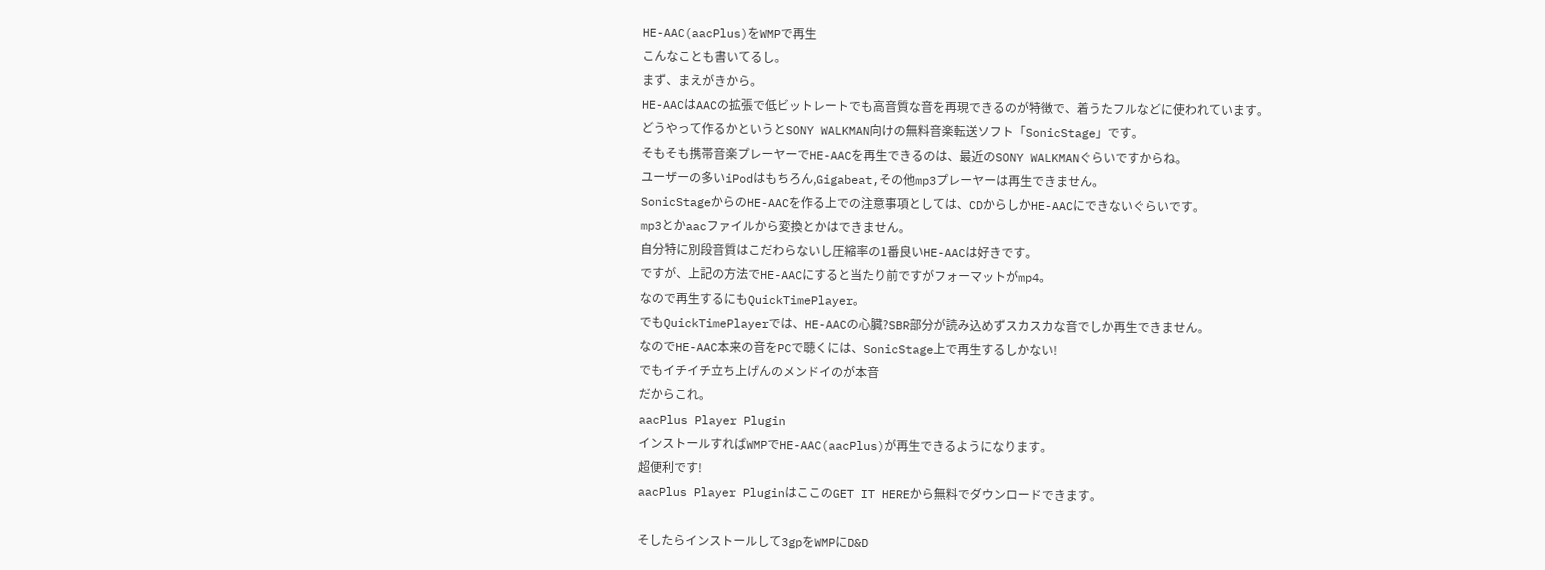HE-AAC(aacPlus)をWMPで再生
こんなことも書いてるし。
まず、まえがきから。
HE-AACはAACの拡張で低ビットレートでも高音質な音を再現できるのが特徴で、着うたフルなどに使われています。
どうやって作るかというとSONY WALKMAN向けの無料音楽転送ソフト「SonicStage」です。
そもそも携帯音楽プレーヤーでHE-AACを再生できるのは、最近のSONY WALKMANぐらいですからね。
ユーザーの多いiPodはもちろん,Gigabeat,その他mp3プレーヤーは再生できません。
SonicStageからのHE-AACを作る上での注意事項としては、CDからしかHE-AACにできないぐらいです。
mp3とかaacファイルから変換とかはできません。
自分特に別段音質はこだわらないし圧縮率の1番良いHE-AACは好きです。
ですが、上記の方法でHE-AACにすると当たり前ですがフォーマットがmp4。
なので再生するにもQuickTimePlayer。
でもQuickTimePlayerでは、HE-AACの心臓?SBR部分が読み込めずスカスカな音でしか再生できません。
なのでHE-AAC本来の音をPCで聴くには、SonicStage上で再生するしかない!
でもイチイチ立ち上げんのメンドイのが本音
だからこれ。
aacPlus Player Plugin
インストールすればWMPでHE-AAC(aacPlus)が再生できるようになります。
超便利です!
aacPlus Player PluginはここのGET IT HEREから無料でダウンロードできます。

そしたらインストールして3gpをWMPにD&D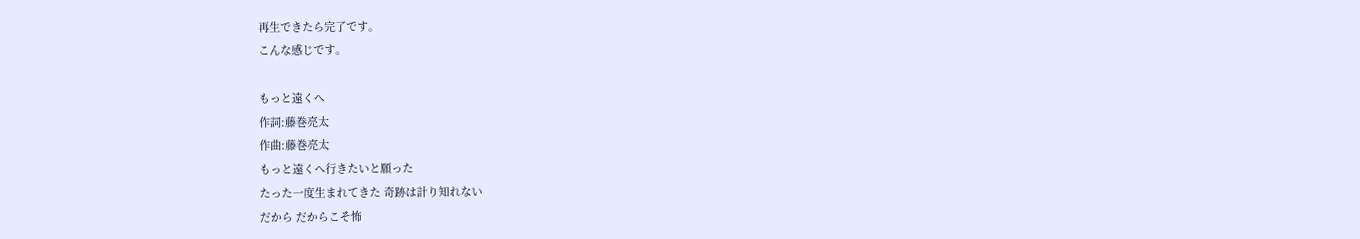再生できたら完了です。
こんな感じです。

もっと遠くへ
作詞:藤巻亮太
作曲:藤巻亮太
もっと遠くへ行きたいと願った
たった一度生まれてきた 奇跡は計り知れない
だから だからこそ怖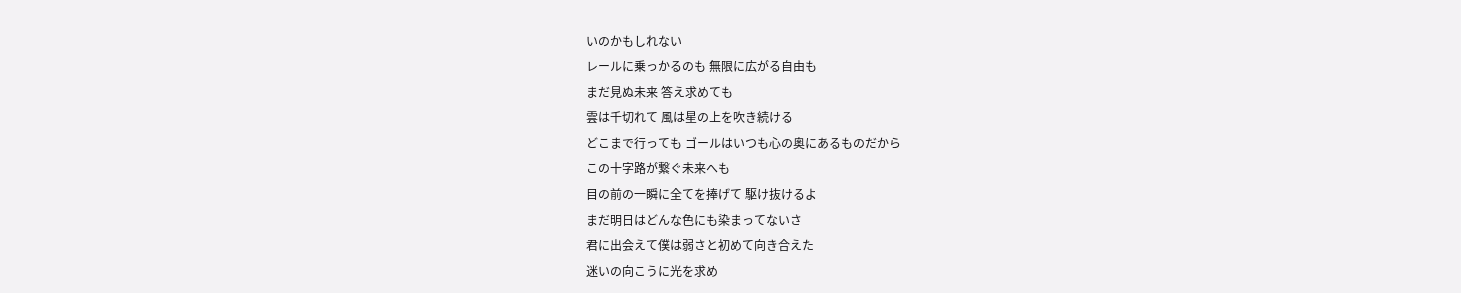いのかもしれない
レールに乗っかるのも 無限に広がる自由も
まだ見ぬ未来 答え求めても
雲は千切れて 風は星の上を吹き続ける
どこまで行っても ゴールはいつも心の奥にあるものだから
この十字路が繋ぐ未来へも
目の前の一瞬に全てを捧げて 駆け抜けるよ
まだ明日はどんな色にも染まってないさ
君に出会えて僕は弱さと初めて向き合えた
迷いの向こうに光を求め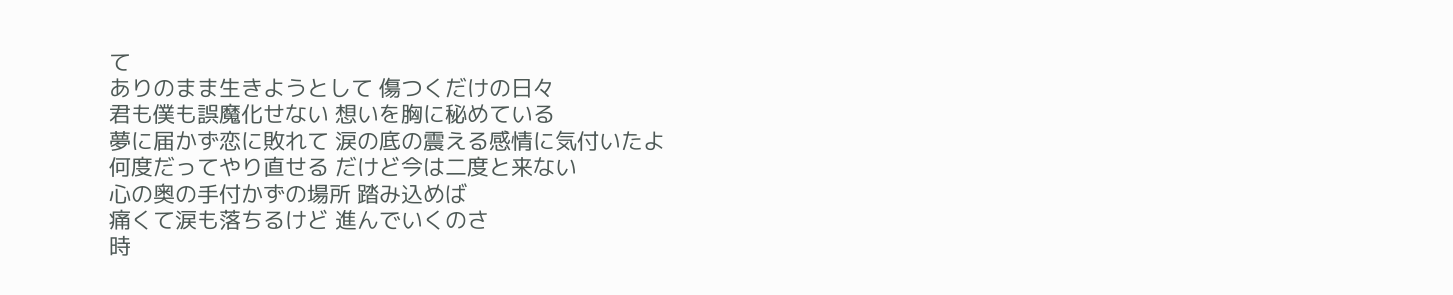て
ありのまま生きようとして 傷つくだけの日々
君も僕も誤魔化せない 想いを胸に秘めている
夢に届かず恋に敗れて 涙の底の震える感情に気付いたよ
何度だってやり直せる だけど今は二度と来ない
心の奥の手付かずの場所 踏み込めば
痛くて涙も落ちるけど 進んでいくのさ
時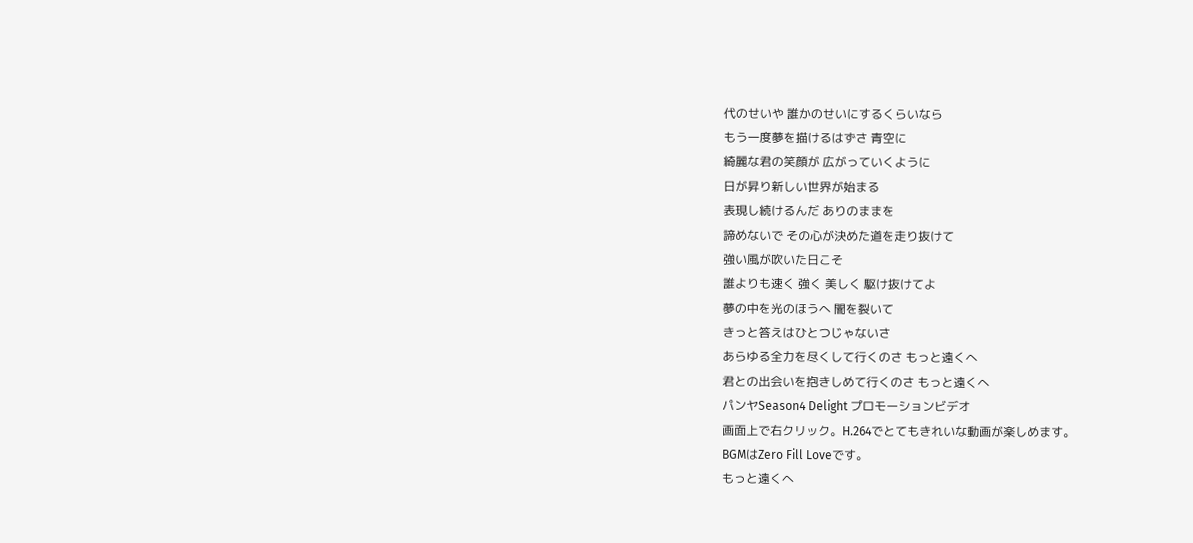代のせいや 誰かのせいにするくらいなら
もう一度夢を描けるはずさ 青空に
綺麗な君の笑顔が 広がっていくように
日が昇り新しい世界が始まる
表現し続けるんだ ありのままを
諦めないで その心が決めた道を走り抜けて
強い風が吹いた日こそ
誰よりも速く 強く 美しく 駆け抜けてよ
夢の中を光のほうへ 闇を裂いて
きっと答えはひとつじゃないさ
あらゆる全力を尽くして行くのさ もっと遠くへ
君との出会いを抱きしめて行くのさ もっと遠くへ
パンヤSeason4 Delight プロモーションビデオ
画面上で右クリック。H.264でとてもきれいな動画が楽しめます。
BGMはZero Fill Loveです。
もっと遠くへ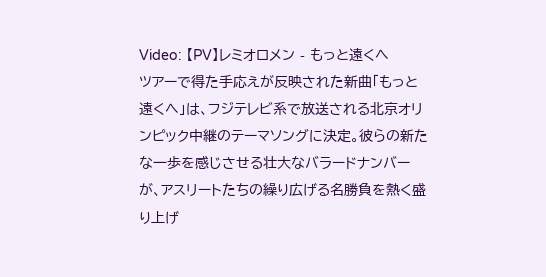Video: 【PV】レミオロメン - もっと遠くへ
ツアーで得た手応えが反映された新曲「もっと遠くへ」は、フジテレビ系で放送される北京オリンピック中継のテーマソングに決定。彼らの新たな一歩を感じさせる壮大なバラードナンバーが、アスリートたちの繰り広げる名勝負を熱く盛り上げ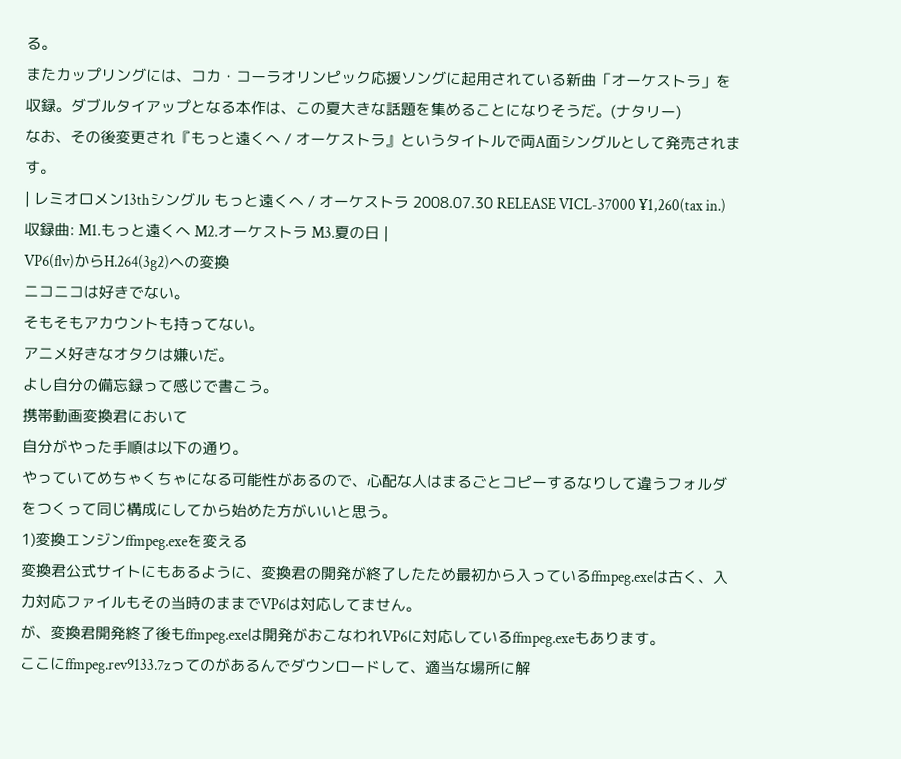る。
またカップリングには、コカ・コーラオリンピック応援ソングに起用されている新曲「オーケストラ」を収録。ダブルタイアップとなる本作は、この夏大きな話題を集めることになりそうだ。(ナタリー)
なお、その後変更され『もっと遠くへ / オーケストラ』というタイトルで両A面シングルとして発売されます。
| レミオロメン13thシングル もっと遠くへ / オーケストラ 2008.07.30 RELEASE VICL-37000 ¥1,260(tax in.) 収録曲: M1.もっと遠くへ M2.オーケストラ M3.夏の日 |
VP6(flv)からH.264(3g2)への変換
ニコニコは好きでない。
そもそもアカウントも持ってない。
アニメ好きなオタクは嫌いだ。
よし自分の備忘録って感じで書こう。
携帯動画変換君において
自分がやった手順は以下の通り。
やっていてめちゃくちゃになる可能性があるので、心配な人はまるごとコピーするなりして違うフォルダをつくって同じ構成にしてから始めた方がいいと思う。
1)変換エンジンffmpeg.exeを変える
変換君公式サイトにもあるように、変換君の開発が終了したため最初から入っているffmpeg.exeは古く、入力対応ファイルもその当時のままでVP6は対応してません。
が、変換君開発終了後もffmpeg.exeは開発がおこなわれVP6に対応しているffmpeg.exeもあります。
ここにffmpeg.rev9133.7zってのがあるんでダウンロードして、適当な場所に解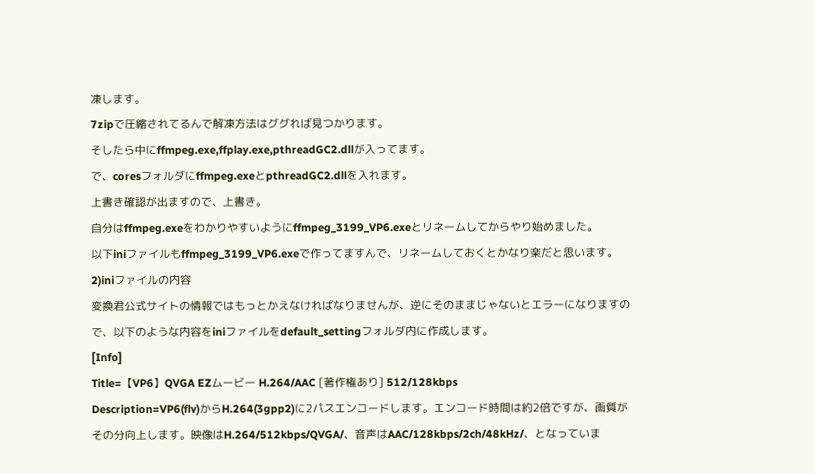凍します。
7zipで圧縮されてるんで解凍方法はググれば見つかります。
そしたら中にffmpeg.exe,ffplay.exe,pthreadGC2.dllが入ってます。
で、coresフォルダにffmpeg.exeとpthreadGC2.dllを入れます。
上書き確認が出ますので、上書き。
自分はffmpeg.exeをわかりやすいようにffmpeg_3199_VP6.exeとリネームしてからやり始めました。
以下iniファイルもffmpeg_3199_VP6.exeで作ってますんで、リネームしておくとかなり楽だと思います。
2)iniファイルの内容
変換君公式サイトの情報ではもっとかえなければなりませんが、逆にそのままじゃないとエラーになりますので、以下のような内容をiniファイルをdefault_settingフォルダ内に作成します。
[Info]
Title=【VP6】QVGA EZムービー H.264/AAC [著作権あり] 512/128kbps
Description=VP6(flv)からH.264(3gpp2)に2パスエンコードします。エンコード時間は約2倍ですが、画質がその分向上します。映像はH.264/512kbps/QVGA/、音声はAAC/128kbps/2ch/48kHz/、となっていま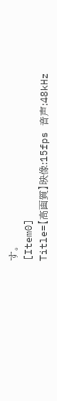す。
[Item0]
Title=【高画質】映像:15fps 音声:48kHz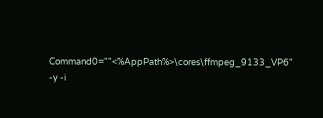Command0=""<%AppPath%>\cores\ffmpeg_9133_VP6" -y -i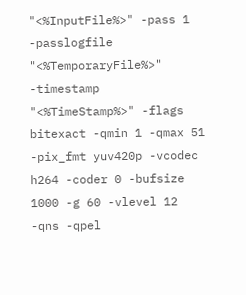"<%InputFile%>" -pass 1 -passlogfile "<%TemporaryFile%>" -timestamp "<%TimeStamp%>" -flags bitexact -qmin 1 -qmax 51 -pix_fmt yuv420p -vcodec h264 -coder 0 -bufsize 1000 -g 60 -vlevel 12 -qns -qpel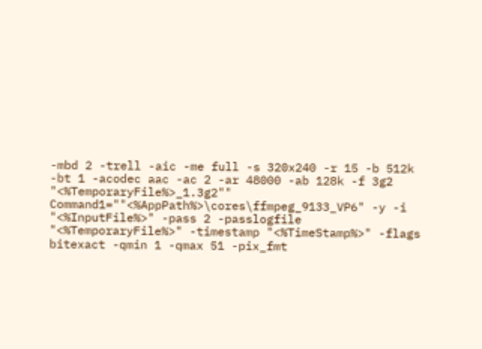-mbd 2 -trell -aic -me full -s 320x240 -r 15 -b 512k -bt 1 -acodec aac -ac 2 -ar 48000 -ab 128k -f 3g2 "<%TemporaryFile%>_1.3g2""
Command1=""<%AppPath%>\cores\ffmpeg_9133_VP6" -y -i "<%InputFile%>" -pass 2 -passlogfile "<%TemporaryFile%>" -timestamp "<%TimeStamp%>" -flags bitexact -qmin 1 -qmax 51 -pix_fmt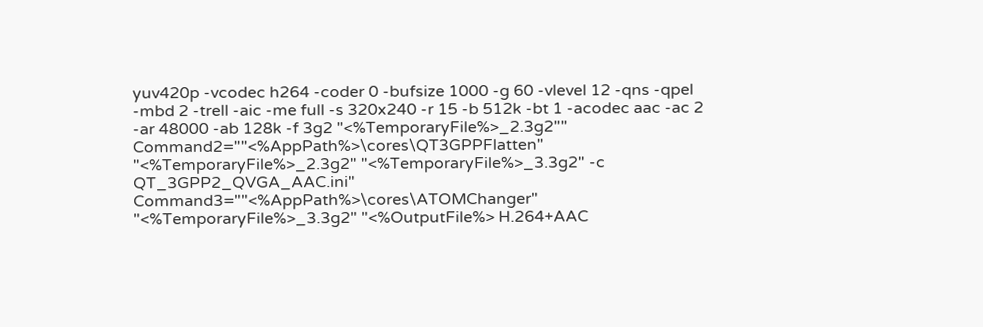yuv420p -vcodec h264 -coder 0 -bufsize 1000 -g 60 -vlevel 12 -qns -qpel -mbd 2 -trell -aic -me full -s 320x240 -r 15 -b 512k -bt 1 -acodec aac -ac 2 -ar 48000 -ab 128k -f 3g2 "<%TemporaryFile%>_2.3g2""
Command2=""<%AppPath%>\cores\QT3GPPFlatten" "<%TemporaryFile%>_2.3g2" "<%TemporaryFile%>_3.3g2" -c QT_3GPP2_QVGA_AAC.ini"
Command3=""<%AppPath%>\cores\ATOMChanger" "<%TemporaryFile%>_3.3g2" "<%OutputFile%> H.264+AAC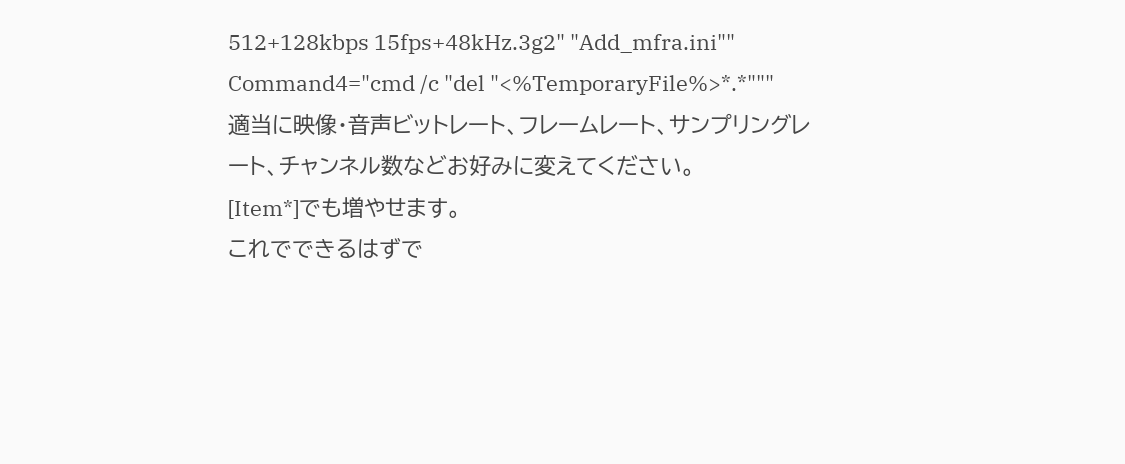512+128kbps 15fps+48kHz.3g2" "Add_mfra.ini""
Command4="cmd /c "del "<%TemporaryFile%>*.*"""
適当に映像・音声ビットレート、フレームレート、サンプリングレート、チャンネル数などお好みに変えてください。
[Item*]でも増やせます。
これでできるはずで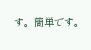す。簡単です。